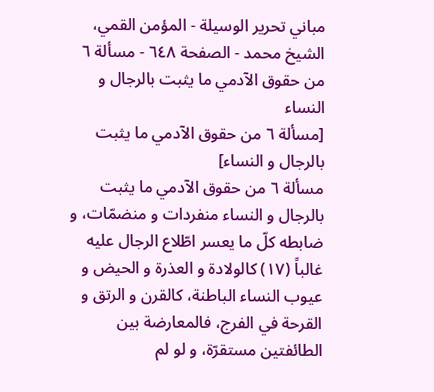مباني تحرير الوسيلة - المؤمن القمي، الشيخ محمد - الصفحة ٦٤٨ - مسألة ٦ من حقوق الآدمي ما يثبت بالرجال و النساء
[مسألة ٦ من حقوق الآدمي ما يثبت بالرجال و النساء]
مسألة ٦ من حقوق الآدمي ما يثبت بالرجال و النساء منفردات و منضمّات، و ضابطه كلّ ما يعسر اطّلاع الرجال عليه غالباً (١٧) كالولادة و العذرة و الحيض و عيوب النساء الباطنة، كالقرن و الرتق و القرحة في الفرج، فالمعارضة بين الطائفتين مستقرّة، و لو لم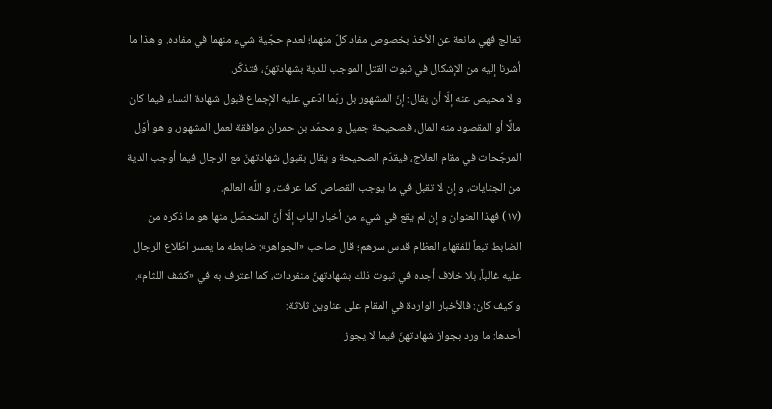تعالج فهي مانعة عن الأخذ بخصوص مفاد كلّ منهما؛ لعدم حجّية شيء منهما في مفاده. و هذا ما أشرنا إليه من الإشكال في ثبوت القتل الموجب للدية بشهادتهنّ، فتذكّر.
و لا محيص عنه إلّا أن يقال: إنّ المشهور بل ربّما ادّعي عليه الإجماع قبول شهادة النساء فيما كان مالًا أو المقصود منه المال، فصحيحة جميل و محمّد بن حمران موافقة لعمل المشهور، و هو أوّل المرجّحات في مقام العلاج، فيقدّم الصحيحة و يقال بقبول شهادتهنّ مع الرجال فيما أوجب الدية من الجنايات، و إن لا تقبل في ما يوجب القصاص كما عرفت، و اللَّه العالم.
(١٧) فهذا العنوان و إن لم يقع في شيء من أخبار الباب إلّا أنّ المتحصّل منها هو ما ذكره من الضابط تبعاً للفقهاء العظام قدس سرهم؛ قال صاحب «الجواهر»: ضابطه ما يعسر اطّلاع الرجال عليه غالباً، بلا خلاف أجده في ثبوت ذلك بشهادتهنّ منفردات، كما اعترف به في «كشف اللثام».
و كيف كان: فالأخبار الواردة في المقام على عناوين ثلاثة:
أحدها: ما ورد بجواز شهادتهنّ فيما لا يجوز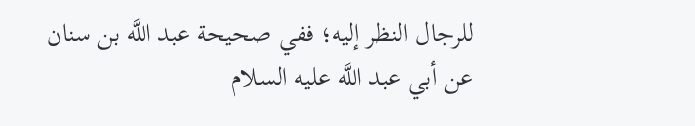للرجال النظر إليه؛ ففي صحيحة عبد اللَّه بن سنان عن أبي عبد اللَّه عليه السلام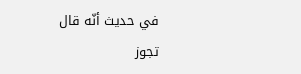في حديث أنّه قال
تجوز